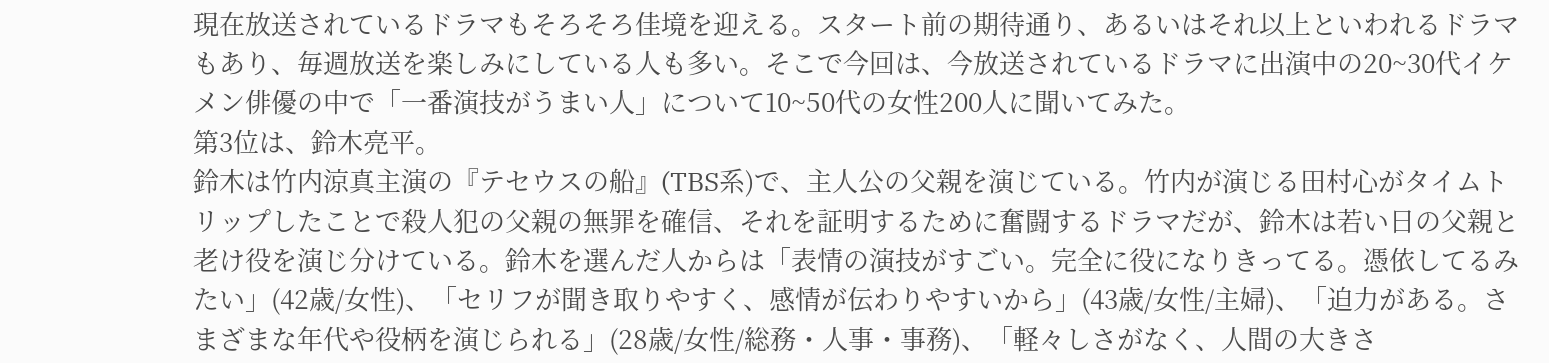現在放送されているドラマもそろそろ佳境を迎える。スタート前の期待通り、あるいはそれ以上といわれるドラマもあり、毎週放送を楽しみにしている人も多い。そこで今回は、今放送されているドラマに出演中の20~30代イケメン俳優の中で「一番演技がうまい人」について10~50代の女性200人に聞いてみた。
第3位は、鈴木亮平。
鈴木は竹内涼真主演の『テセウスの船』(TBS系)で、主人公の父親を演じている。竹内が演じる田村心がタイムトリップしたことで殺人犯の父親の無罪を確信、それを証明するために奮闘するドラマだが、鈴木は若い日の父親と老け役を演じ分けている。鈴木を選んだ人からは「表情の演技がすごい。完全に役になりきってる。憑依してるみたい」(42歳/女性)、「セリフが聞き取りやすく、感情が伝わりやすいから」(43歳/女性/主婦)、「迫力がある。さまざまな年代や役柄を演じられる」(28歳/女性/総務・人事・事務)、「軽々しさがなく、人間の大きさ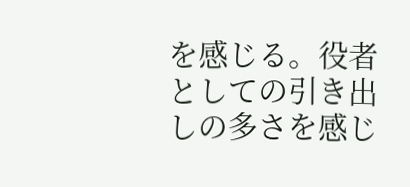を感じる。役者としての引き出しの多さを感じ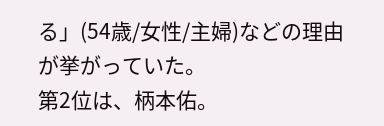る」(54歳/女性/主婦)などの理由が挙がっていた。
第2位は、柄本佑。